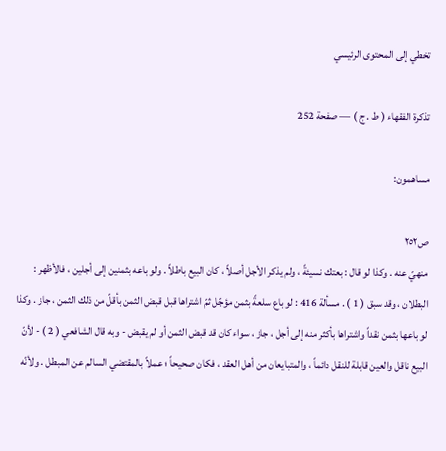تخطي إلى المحتوى الرئيسي

تذكرة الفقهاء ( ط . ج ) — صفحة 252

مساهمون:

ص٢٥٢
منهيّ عنه . وكذا لو قال : بعتك نسيئةً ، ولم يذكر الأجل أصلاً ، كان البيع باطلاً . ولو باعه بثمنين إلى أجلين ، فالأظهر : البطلان ، وقد سبق ( 1 ) . مسألة 416 : لو باع سلعةً بثمن مؤجّل ثمّ اشتراها قبل قبض الثمن بأقلّ من ذلك الثمن ، جاز . وكذا لو باعها بثمن نقداً واشتراها بأكثر منه إلى أجل ، جاز ، سواء كان قد قبض الثمن أو لم يقبض - وبه قال الشافعي ( 2 ) - لأنّ البيع ناقل والعين قابلة للنقل دائماً ، والمتبايعان من أهل العقد ، فكان صحيحاً ؛ عملاً بالمقتضي السالم عن المبطل . ولأنّه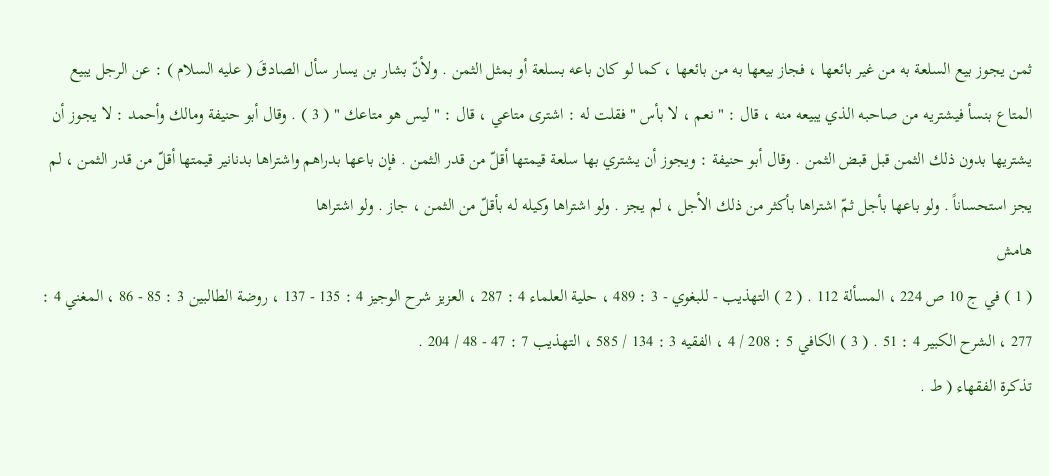ثمن يجوز بيع السلعة به من غير بائعها ، فجاز بيعها به من بائعها ، كما لو كان باعه بسلعة أو بمثل الثمن . ولأنّ بشار بن يسار سأل الصادقَ ( عليه السلام ) : عن الرجل يبيع المتاع بنسأ فيشتريه من صاحبه الذي يبيعه منه ، قال : " نعم ، لا بأس " فقلت له : اشترى متاعي ، قال : " ليس هو متاعك " ( 3 ) . وقال أبو حنيفة ومالك وأحمد : لا يجوز أن يشتريها بدون ذلك الثمن قبل قبض الثمن . وقال أبو حنيفة : ويجوز أن يشتري بها سلعة قيمتها أقلّ من قدر الثمن . فإن باعها بدراهم واشتراها بدنانير قيمتها أقلّ من قدر الثمن ، لم يجز استحساناً . ولو باعها بأجل ثمّ اشتراها بأكثر من ذلك الأجل ، لم يجز . ولو اشتراها وكيله له بأقلّ من الثمن ، جاز . ولو اشتراها
هامش
( 1 ) في ج 10 ص 224 ، المسألة 112 . ( 2 ) التهذيب - للبغوي - 3 : 489 ، حلية العلماء 4 : 287 ، العزيز شرح الوجيز 4 : 135 - 137 ، روضة الطالبين 3 : 85 - 86 ، المغني 4 : 277 ، الشرح الكبير 4 : 51 . ( 3 ) الكافي 5 : 208 / 4 ، الفقيه 3 : 134 / 585 ، التهذيب 7 : 47 - 48 / 204 .
تذكرة الفقهاء ( ط .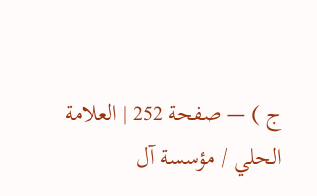ج ) — صفحة 252 | العلامة الحلي / مؤسسة آل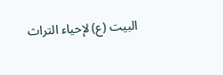البيت (ع) لإحياء التراث